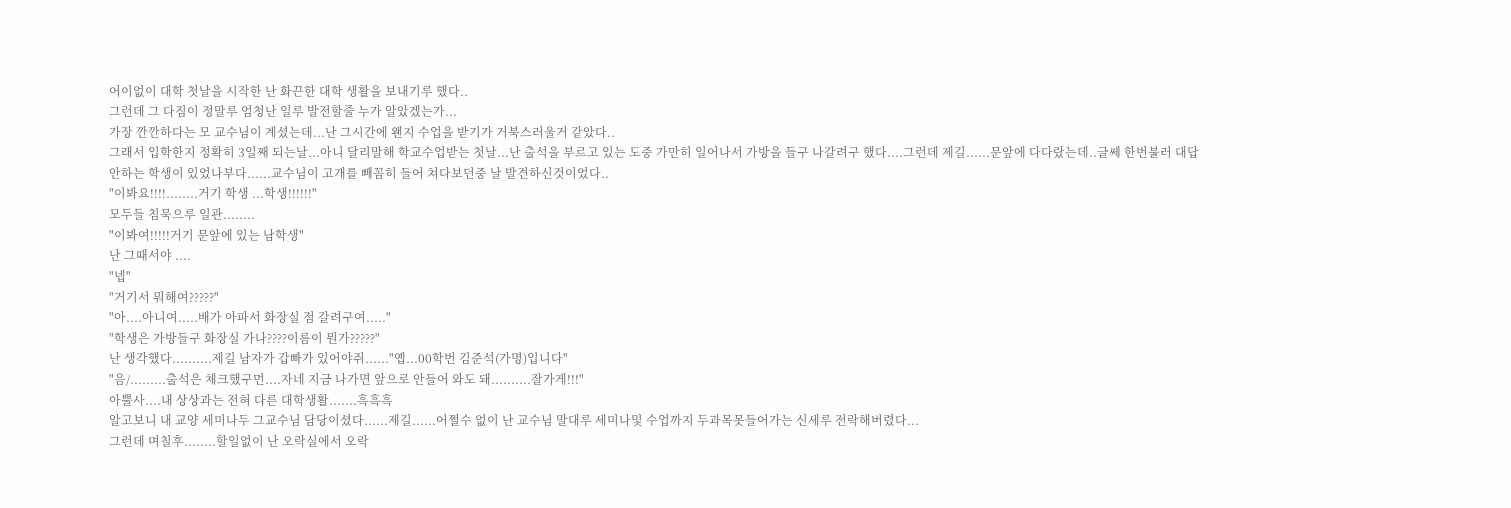어이없이 대학 첫날을 시작한 난 화끈한 대학 생활을 보내기루 했다..
그런데 그 다짐이 정말루 엄청난 일루 발전할줄 누가 알았겠는가...
가장 깐깐하다는 모 교수님이 계셨는데...난 그시간에 왠지 수업을 받기가 거북스러울거 같았다..
그래서 입학한지 정확히 3일째 되는날...아니 달리말해 학교수업받는 첫날...난 출석을 부르고 있는 도중 가만히 일어나서 가방을 들구 나갈려구 했다....그런데 제길......문앞에 다다랐는데..글쎄 한번불러 대답안하는 학생이 있었나부다......교수님이 고개를 빼꼼히 들어 쳐다보던중 날 발견하신것이었다..
"이봐요!!!!........거기 학생 ...학생!!!!!!"
모두들 침묵으루 일관........
"이봐여!!!!!거기 문앞에 있는 남학생"
난 그때서야 ....
"넵"
"거기서 뭐해여?????"
"아....아니여.....배가 아파서 화장실 점 갈려구여....."
"학생은 가방들구 화장실 가나????이름이 뭔가?????"
난 생각했다..........제길 남자가 갑빠가 있어야쥐......"옙...00학번 김준석(가명)입니다"
"음/.........출석은 체크했구먼....자네 지금 나가면 앞으로 안들어 와도 돼..........잘가게!!!"
아뿔사....내 상상과는 전혀 다른 대학생활.......흑흑흑
알고보니 내 교양 세미나두 그교수님 담당이셨다......제길......어쩔수 없이 난 교수님 말대루 세미나및 수업까지 두과목못들어가는 신세루 전락해버렸다...
그런데 며칠후........할일없이 난 오락실에서 오락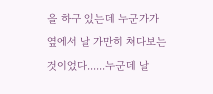을 하구 있는데 누군가가 옆에서 날 가만히 쳐다보는 것이었다......누군데 날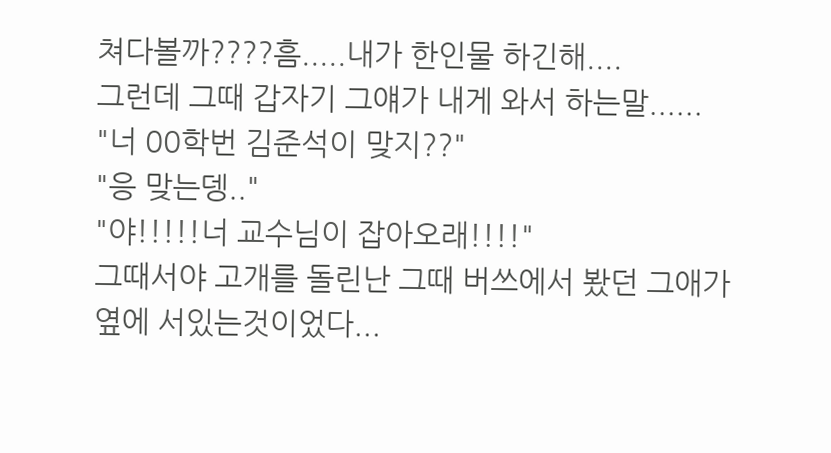쳐다볼까????흠.....내가 한인물 하긴해....
그런데 그때 갑자기 그얘가 내게 와서 하는말......
"너 00학번 김준석이 맞지??"
"응 맞는뎅.."
"야!!!!!너 교수님이 잡아오래!!!!"
그때서야 고개를 돌린난 그때 버쓰에서 봤던 그애가 옆에 서있는것이었다...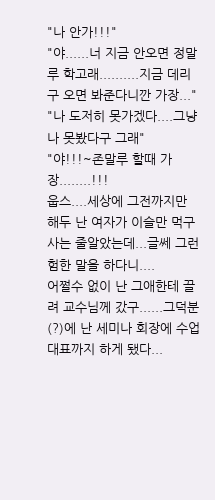"나 안가!!!"
"야......너 지금 안오면 정말루 학고래..........지금 데리구 오면 봐준다니깐 가장..."
"나 도저히 못가겠다....그냥 나 못봤다구 그래"
"야!!!~존말루 할때 가장........!!!
웁스....세상에 그전까지만 해두 난 여자가 이슬만 먹구 사는 줄알았는데...글쎄 그런 험한 말을 하다니....
어쩔수 없이 난 그애한테 끌려 교수님께 갔구......그덕분(?)에 난 세미나 회장에 수업대표까지 하게 됐다...